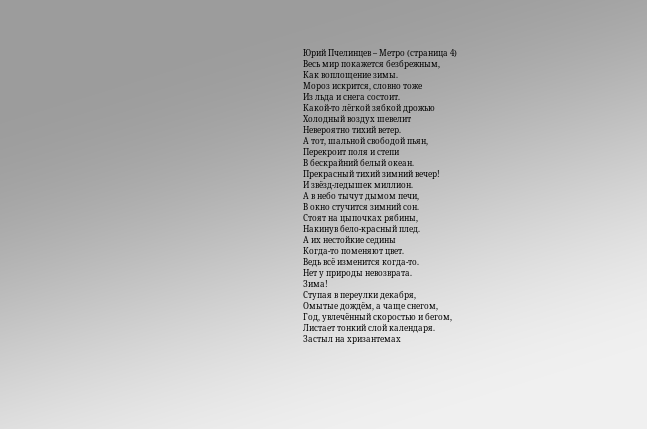Юрий Пчелинцев – Метро (страница 4)
Весь мир покажется безбрежным,
Как воплощение зимы.
Мороз искрится, словно тоже
Из льда и снега состоит.
Какой-то лёгкой зябкой дрожью
Холодный воздух шевелит
Невероятно тихий ветер.
А тот, шальной свободой пьян,
Перекроит поля и степи
В бескрайний белый океан.
Прекрасный тихий зимний вечер!
И звёзд-ледышек миллион.
А в небо тычут дымом печи,
В окно стучится зимний сон.
Стоят на цыпочках рябины,
Накинув бело-красный плед.
А их нестойкие седины
Когда-то поменяют цвет.
Ведь всё изменится когда-то.
Нет у природы невозврата.
Зима!
Ступая в переулки декабря,
Омытые дождём, а чаще снегом,
Год, увлечённый скоростью и бегом,
Листает тонкий слой календаря.
Застыл на хризантемах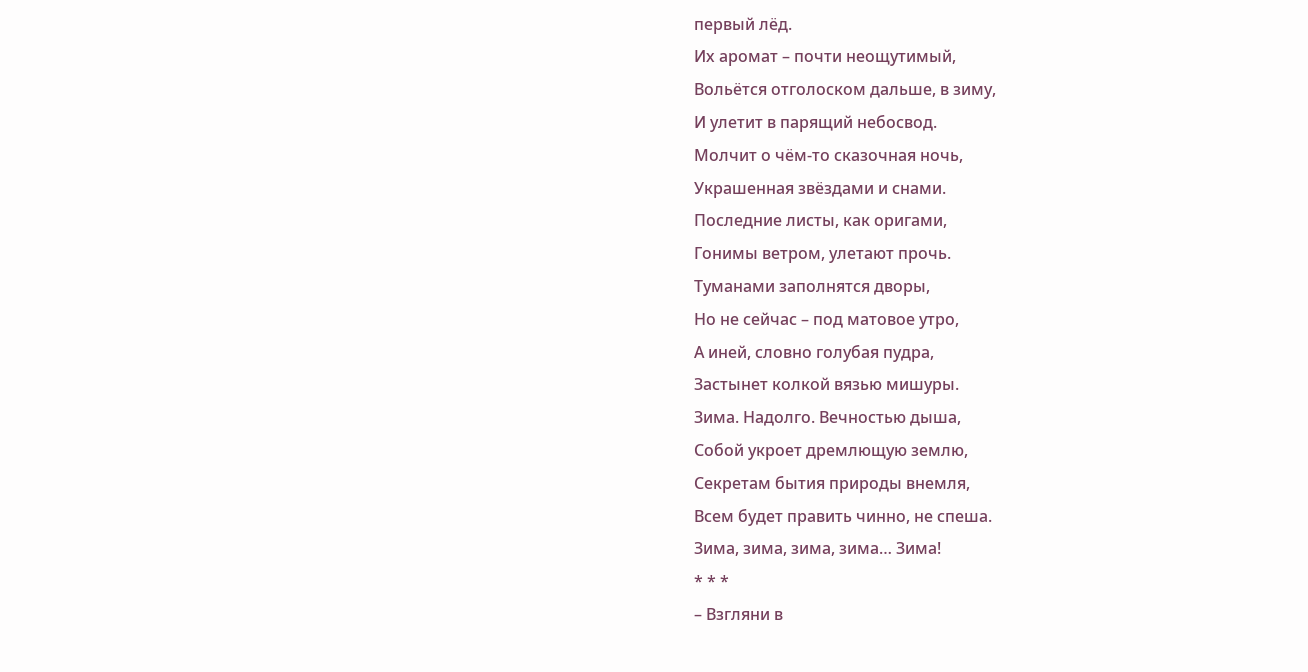первый лёд.
Их аромат – почти неощутимый,
Вольётся отголоском дальше, в зиму,
И улетит в парящий небосвод.
Молчит о чём-то сказочная ночь,
Украшенная звёздами и снами.
Последние листы, как оригами,
Гонимы ветром, улетают прочь.
Туманами заполнятся дворы,
Но не сейчас – под матовое утро,
А иней, словно голубая пудра,
Застынет колкой вязью мишуры.
Зима. Надолго. Вечностью дыша,
Собой укроет дремлющую землю,
Секретам бытия природы внемля,
Всем будет править чинно, не спеша.
Зима, зима, зима, зима… Зима!
* * *
– Взгляни в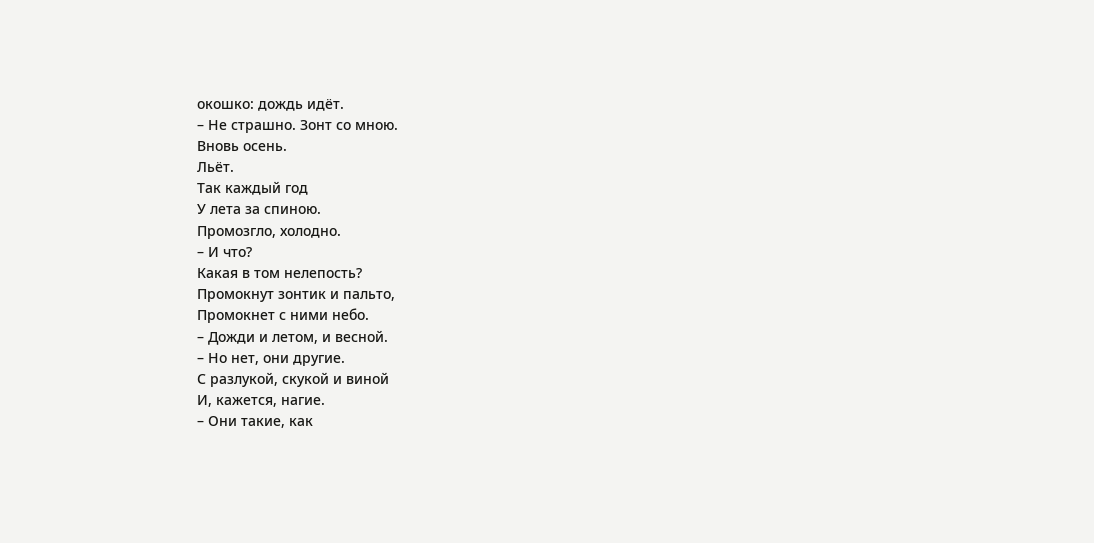окошко: дождь идёт.
– Не страшно. Зонт со мною.
Вновь осень.
Льёт.
Так каждый год
У лета за спиною.
Промозгло, холодно.
– И что?
Какая в том нелепость?
Промокнут зонтик и пальто,
Промокнет с ними небо.
– Дожди и летом, и весной.
– Но нет, они другие.
С разлукой, скукой и виной
И, кажется, нагие.
– Они такие, как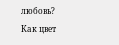любовь?
Как цвет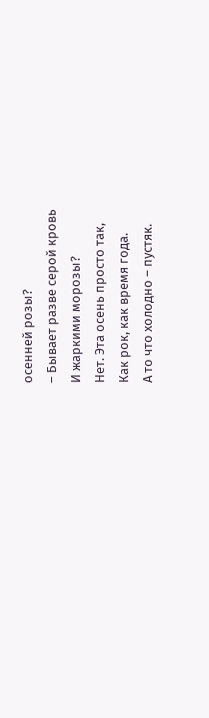осенней розы?
– Бывает разве серой кровь
И жаркими морозы?
Нет. Эта осень просто так,
Как рок, как время года.
А то что холодно – пустяк.